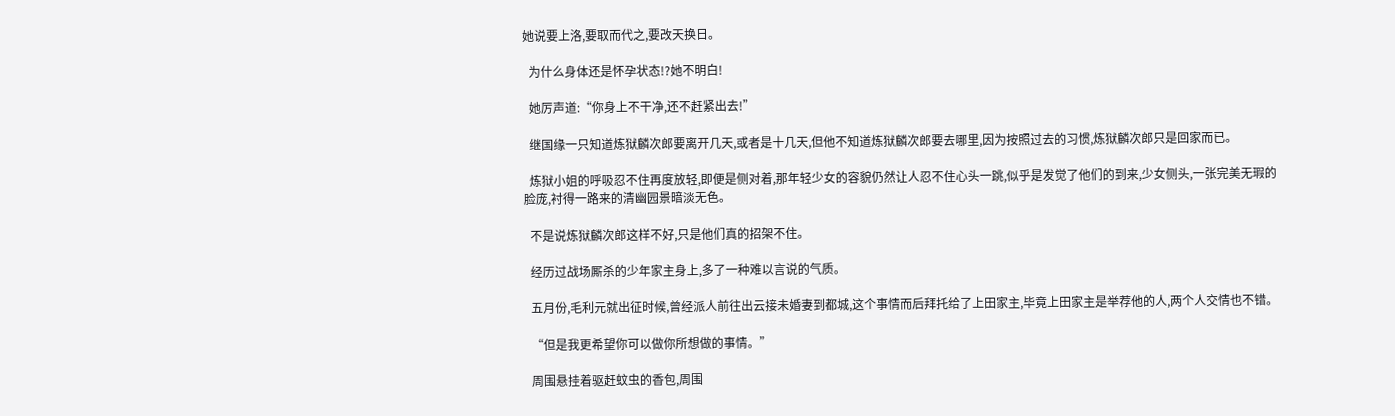她说要上洛,要取而代之,要改天换日。

  为什么身体还是怀孕状态!?她不明白!

  她厉声道:“你身上不干净,还不赶紧出去!”

  继国缘一只知道炼狱麟次郎要离开几天,或者是十几天,但他不知道炼狱麟次郎要去哪里,因为按照过去的习惯,炼狱麟次郎只是回家而已。

  炼狱小姐的呼吸忍不住再度放轻,即便是侧对着,那年轻少女的容貌仍然让人忍不住心头一跳,似乎是发觉了他们的到来,少女侧头,一张完美无瑕的脸庞,衬得一路来的清幽园景暗淡无色。

  不是说炼狱麟次郎这样不好,只是他们真的招架不住。

  经历过战场厮杀的少年家主身上,多了一种难以言说的气质。

  五月份,毛利元就出征时候,曾经派人前往出云接未婚妻到都城,这个事情而后拜托给了上田家主,毕竟上田家主是举荐他的人,两个人交情也不错。

  “但是我更希望你可以做你所想做的事情。”

  周围悬挂着驱赶蚊虫的香包,周围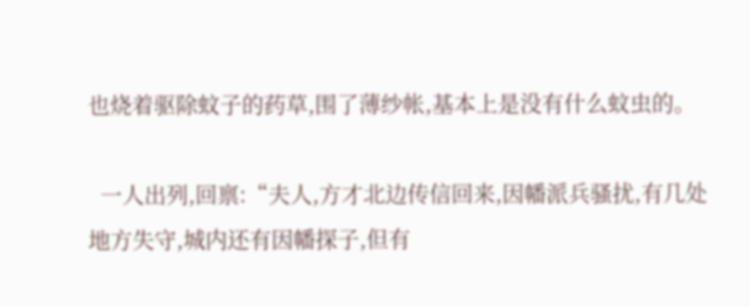也烧着驱除蚊子的药草,围了薄纱帐,基本上是没有什么蚊虫的。

  一人出列,回禀:“夫人,方才北边传信回来,因幡派兵骚扰,有几处地方失守,城内还有因幡探子,但有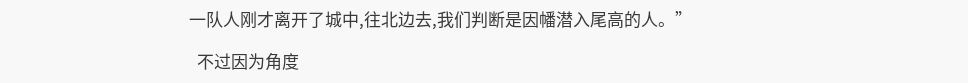一队人刚才离开了城中,往北边去,我们判断是因幡潜入尾高的人。”

  不过因为角度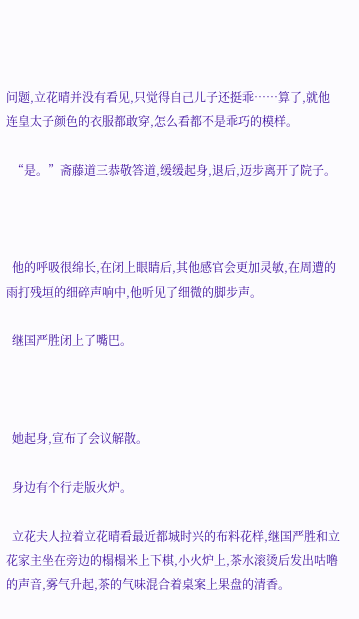问题,立花晴并没有看见,只觉得自己儿子还挺乖……算了,就他连皇太子颜色的衣服都敢穿,怎么看都不是乖巧的模样。

  “是。”斋藤道三恭敬答道,缓缓起身,退后,迈步离开了院子。



  他的呼吸很绵长,在闭上眼睛后,其他感官会更加灵敏,在周遭的雨打残垣的细碎声响中,他听见了细微的脚步声。

  继国严胜闭上了嘴巴。



  她起身,宣布了会议解散。

  身边有个行走版火炉。

  立花夫人拉着立花晴看最近都城时兴的布料花样,继国严胜和立花家主坐在旁边的榻榻米上下棋,小火炉上,茶水滚烫后发出咕噜的声音,雾气升起,茶的气味混合着桌案上果盘的清香。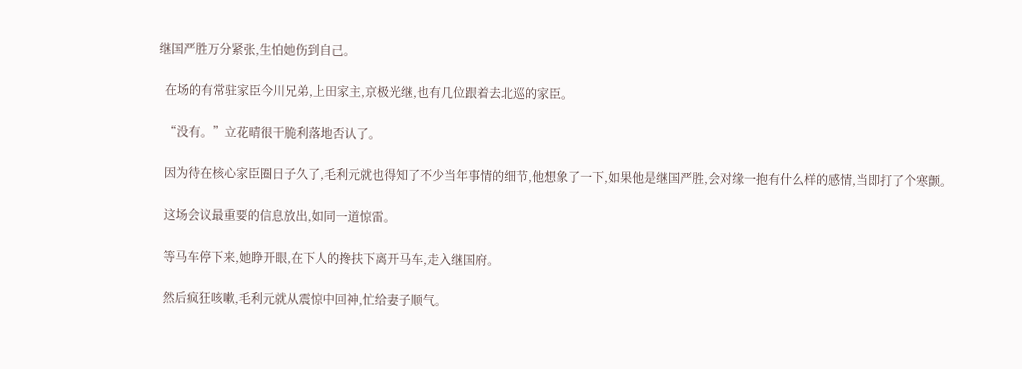继国严胜万分紧张,生怕她伤到自己。

  在场的有常驻家臣今川兄弟,上田家主,京极光继,也有几位跟着去北巡的家臣。

  “没有。”立花晴很干脆利落地否认了。

  因为待在核心家臣圈日子久了,毛利元就也得知了不少当年事情的细节,他想象了一下,如果他是继国严胜,会对缘一抱有什么样的感情,当即打了个寒颤。

  这场会议最重要的信息放出,如同一道惊雷。

  等马车停下来,她睁开眼,在下人的搀扶下离开马车,走入继国府。

  然后疯狂咳嗽,毛利元就从震惊中回神,忙给妻子顺气。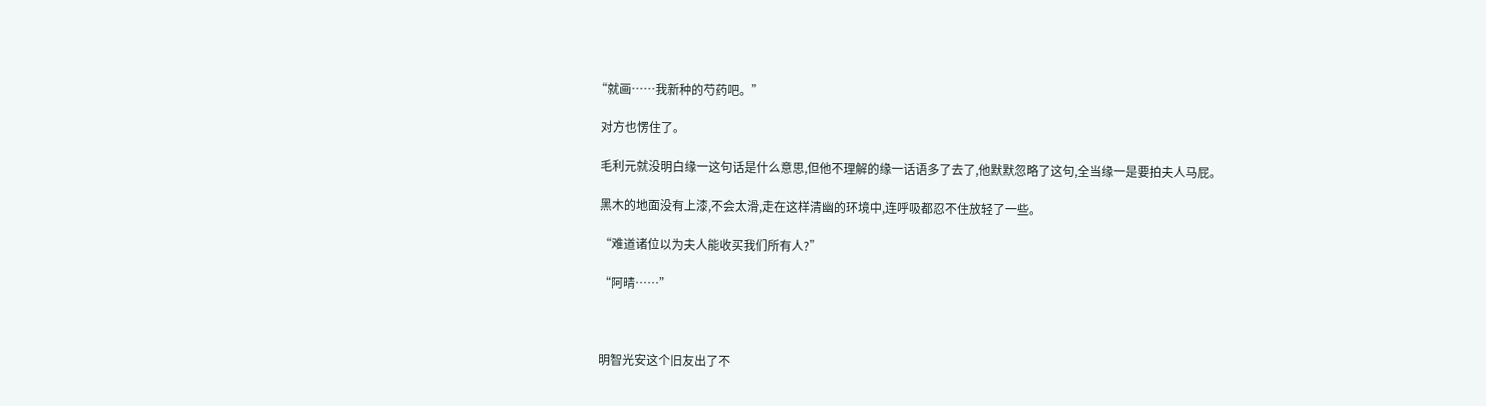“就画……我新种的芍药吧。”

  对方也愣住了。

  毛利元就没明白缘一这句话是什么意思,但他不理解的缘一话语多了去了,他默默忽略了这句,全当缘一是要拍夫人马屁。

  黑木的地面没有上漆,不会太滑,走在这样清幽的环境中,连呼吸都忍不住放轻了一些。

  “难道诸位以为夫人能收买我们所有人?”

  “阿晴……”



  明智光安这个旧友出了不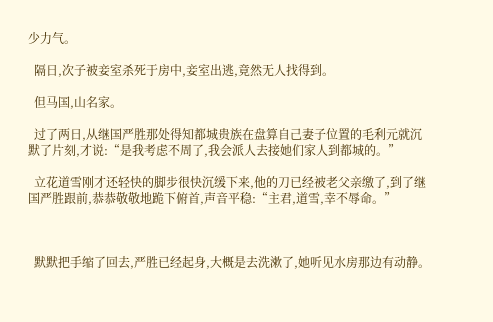少力气。

  隔日,次子被妾室杀死于房中,妾室出逃,竟然无人找得到。

  但马国,山名家。

  过了两日,从继国严胜那处得知都城贵族在盘算自己妻子位置的毛利元就沉默了片刻,才说:“是我考虑不周了,我会派人去接她们家人到都城的。”

  立花道雪刚才还轻快的脚步很快沉缓下来,他的刀已经被老父亲缴了,到了继国严胜跟前,恭恭敬敬地跪下俯首,声音平稳:“主君,道雪,幸不辱命。”



  默默把手缩了回去,严胜已经起身,大概是去洗漱了,她听见水房那边有动静。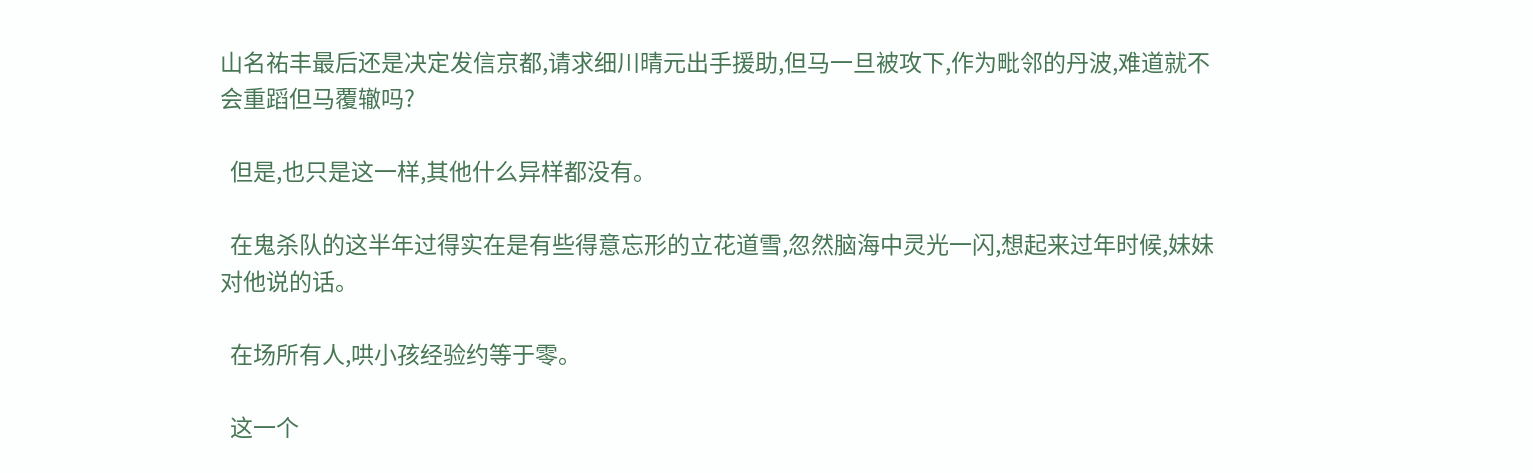山名祐丰最后还是决定发信京都,请求细川晴元出手援助,但马一旦被攻下,作为毗邻的丹波,难道就不会重蹈但马覆辙吗?

  但是,也只是这一样,其他什么异样都没有。

  在鬼杀队的这半年过得实在是有些得意忘形的立花道雪,忽然脑海中灵光一闪,想起来过年时候,妹妹对他说的话。

  在场所有人,哄小孩经验约等于零。

  这一个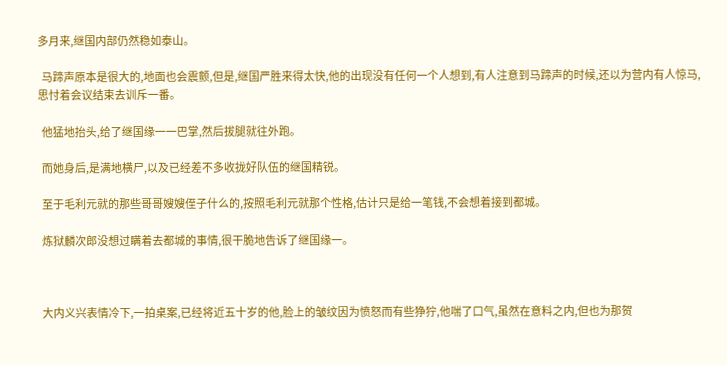多月来,继国内部仍然稳如泰山。

  马蹄声原本是很大的,地面也会震颤,但是,继国严胜来得太快,他的出现没有任何一个人想到,有人注意到马蹄声的时候,还以为营内有人惊马,思忖着会议结束去训斥一番。

  他猛地抬头,给了继国缘一一巴掌,然后拔腿就往外跑。

  而她身后,是满地横尸,以及已经差不多收拢好队伍的继国精锐。

  至于毛利元就的那些哥哥嫂嫂侄子什么的,按照毛利元就那个性格,估计只是给一笔钱,不会想着接到都城。

  炼狱麟次郎没想过瞒着去都城的事情,很干脆地告诉了继国缘一。



  大内义兴表情冷下,一拍桌案,已经将近五十岁的他,脸上的皱纹因为愤怒而有些狰狞,他喘了口气,虽然在意料之内,但也为那贺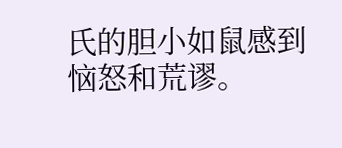氏的胆小如鼠感到恼怒和荒谬。